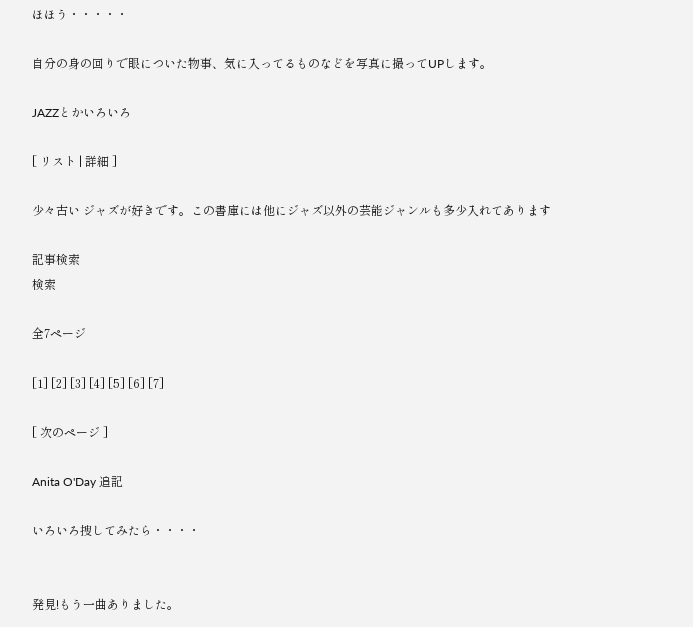ほほう・・・・・

自分の身の回りで眼についた物事、気に入ってるものなどを写真に撮ってUPします。

JAZZとかいろいろ

[ リスト | 詳細 ]

少々古い ジャズが好きです。この書庫には他にジャズ以外の芸能ジャンルも多少入れてあります

記事検索
検索

全7ページ

[1] [2] [3] [4] [5] [6] [7]

[ 次のページ ]

Anita O'Day 追記

いろいろ捜してみたら・・・・


発見!もう一曲ありました。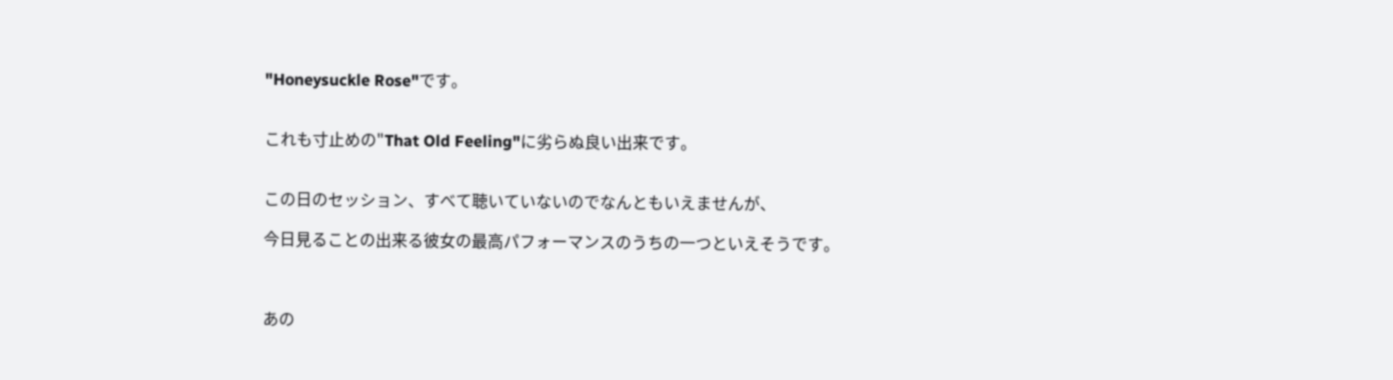"Honeysuckle Rose"です。


これも寸止めの"That Old Feeling"に劣らぬ良い出来です。


この日のセッション、すべて聴いていないのでなんともいえませんが、

今日見ることの出来る彼女の最高パフォーマンスのうちの一つといえそうです。



あの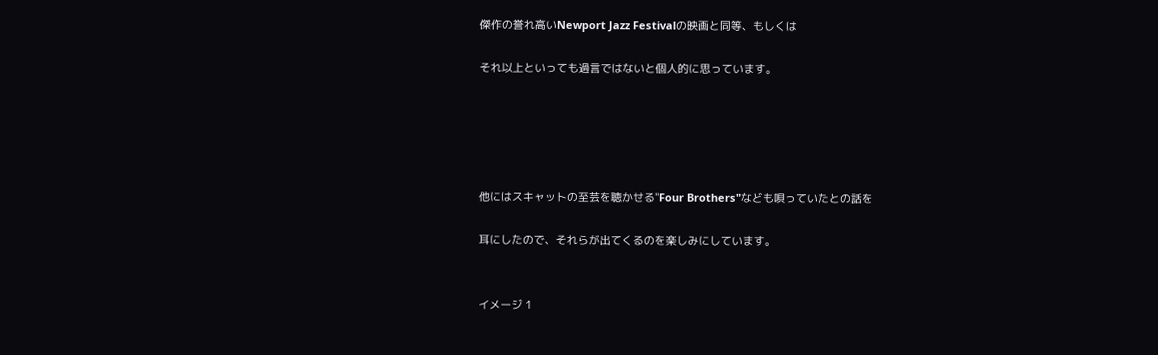傑作の誉れ高いNewport Jazz Festivalの映画と同等、もしくは

それ以上といっても過言ではないと個人的に思っています。





他にはスキャットの至芸を聴かせる"Four Brothers"なども唄っていたとの話を

耳にしたので、それらが出てくるのを楽しみにしています。


イメージ 1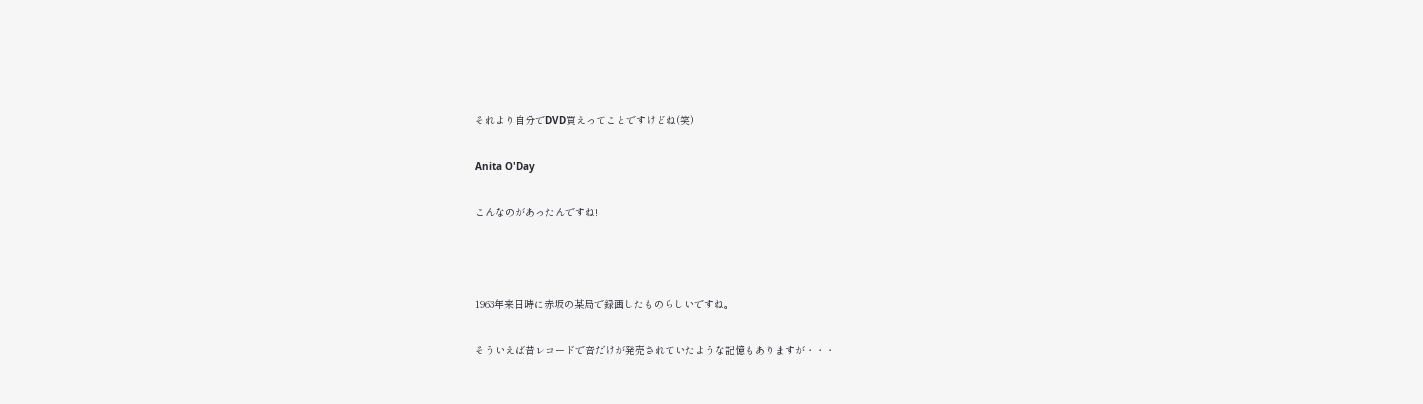それより自分でDVD買えってことですけどね(笑)

Anita O'Day

こんなのがあったんですね!



1963年来日時に赤坂の某局で録画したものらしいですね。

そういえば昔レコードで音だけが発売されていたような記憶もありますが・・・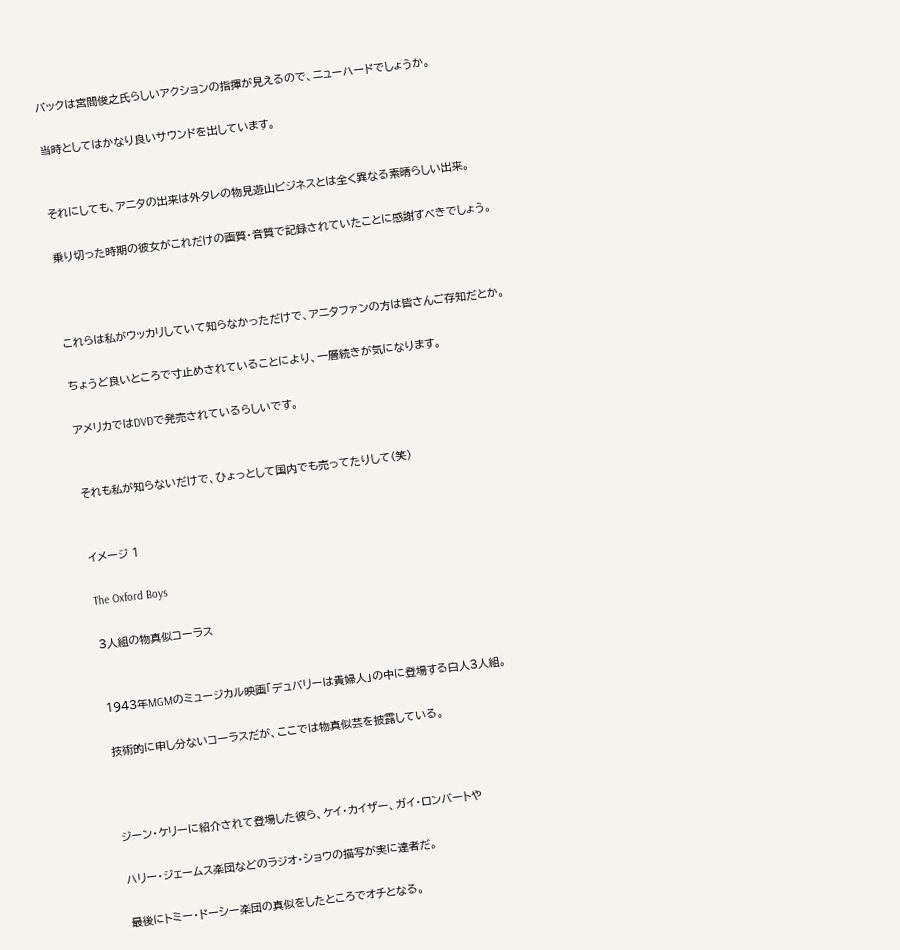バックは宮間俊之氏らしいアクションの指揮が見えるので、ニューハードでしょうか。

当時としてはかなり良いサウンドを出しています。


それにしても、アニタの出来は外タレの物見遊山ビジネスとは全く異なる素晴らしい出来。

乗り切った時期の彼女がこれだけの画質・音質で記録されていたことに感謝すべきでしょう。



これらは私がウッカリしていて知らなかっただけで、アニタファンの方は皆さんご存知だとか。

ちょうど良いところで寸止めされていることにより、一層続きが気になります。

アメリカではDVDで発売されているらしいです。


それも私が知らないだけで、ひょっとして国内でも売ってたりして(笑)


イメージ 1

The Oxford Boys

3人組の物真似コーラス


1943年MGMのミュージカル映画「デュバリーは貴婦人」の中に登場する白人3人組。

技術的に申し分ないコーラスだが、ここでは物真似芸を披露している。



ジーン・ケリーに紹介されて登場した彼ら、ケイ・カイザー、ガイ・ロンバートや

ハリー・ジェームス楽団などのラジオ・ショウの描写が実に達者だ。

最後にトミー・ドーシー楽団の真似をしたところでオチとなる。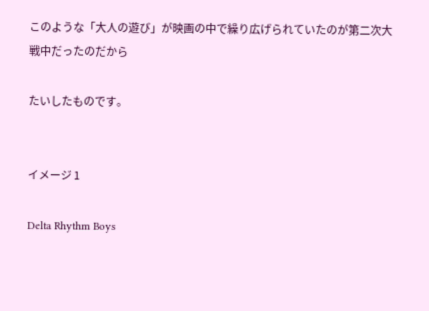このような「大人の遊び」が映画の中で繰り広げられていたのが第二次大戦中だったのだから

たいしたものです。


イメージ 1

Delta Rhythm Boys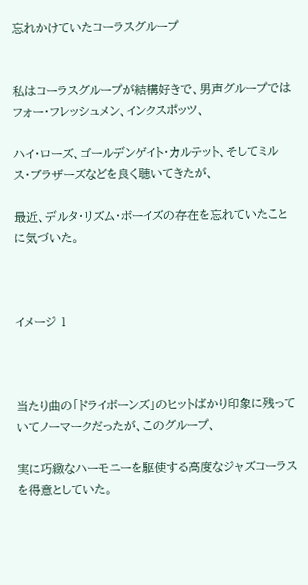忘れかけていたコーラスグループ


私はコーラスグループが結構好きで、男声グループではフォー・フレッシュメン、インクスポッツ、

ハイ・ローズ、ゴールデンゲイト・カルテット、そしてミルス・ブラザーズなどを良く聴いてきたが、

最近、デルタ・リズム・ボーイズの存在を忘れていたことに気づいた。



イメージ 1



当たり曲の「ドライボーンズ」のヒットばかり印象に残っていてノーマークだったが、このグループ、

実に巧緻なハーモニーを駆使する高度なジャズコーラスを得意としていた。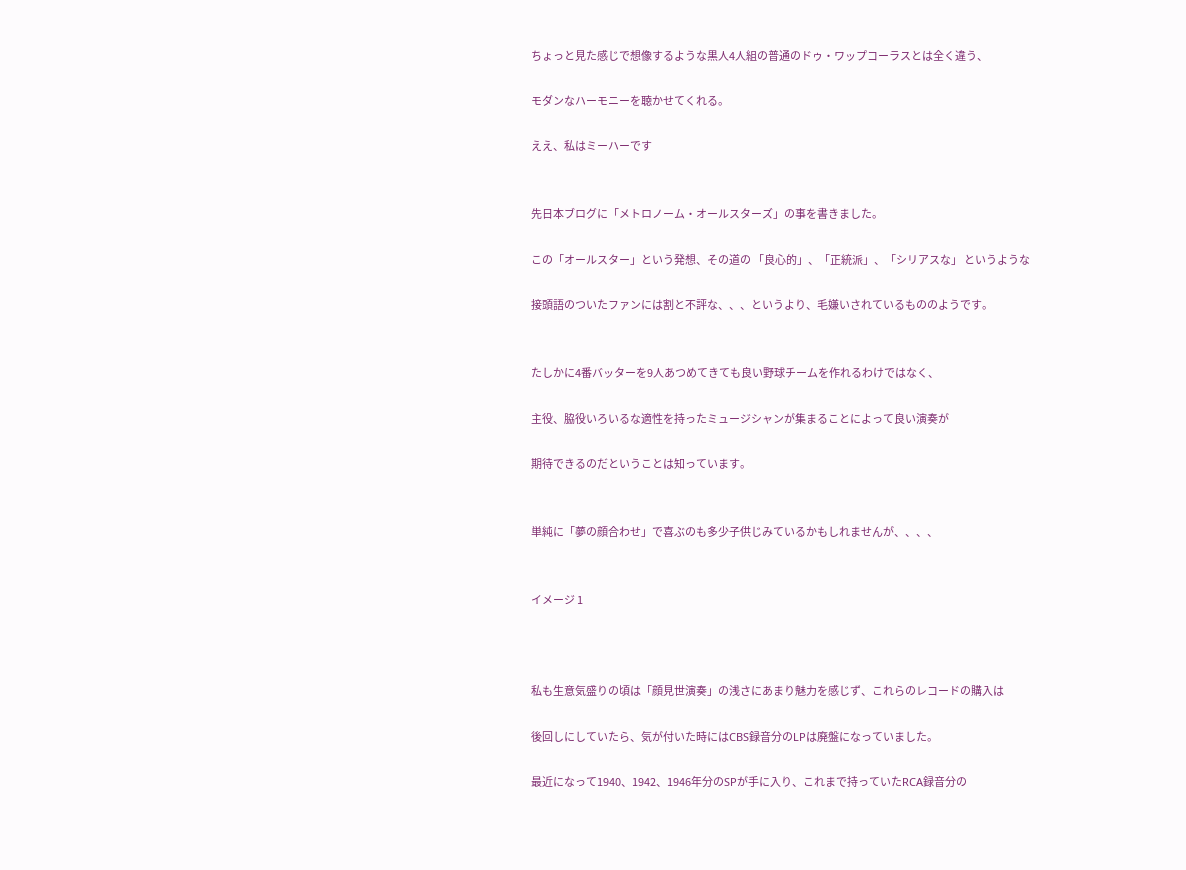ちょっと見た感じで想像するような黒人4人組の普通のドゥ・ワップコーラスとは全く違う、

モダンなハーモニーを聴かせてくれる。

ええ、私はミーハーです


先日本ブログに「メトロノーム・オールスターズ」の事を書きました。

この「オールスター」という発想、その道の 「良心的」、「正統派」、「シリアスな」 というような

接頭語のついたファンには割と不評な、、、というより、毛嫌いされているもののようです。


たしかに4番バッターを9人あつめてきても良い野球チームを作れるわけではなく、

主役、脇役いろいるな適性を持ったミュージシャンが集まることによって良い演奏が

期待できるのだということは知っています。


単純に「夢の顔合わせ」で喜ぶのも多少子供じみているかもしれませんが、、、、


イメージ 1



私も生意気盛りの頃は「顔見世演奏」の浅さにあまり魅力を感じず、これらのレコードの購入は

後回しにしていたら、気が付いた時にはCBS録音分のLPは廃盤になっていました。

最近になって1940、1942、1946年分のSPが手に入り、これまで持っていたRCA録音分の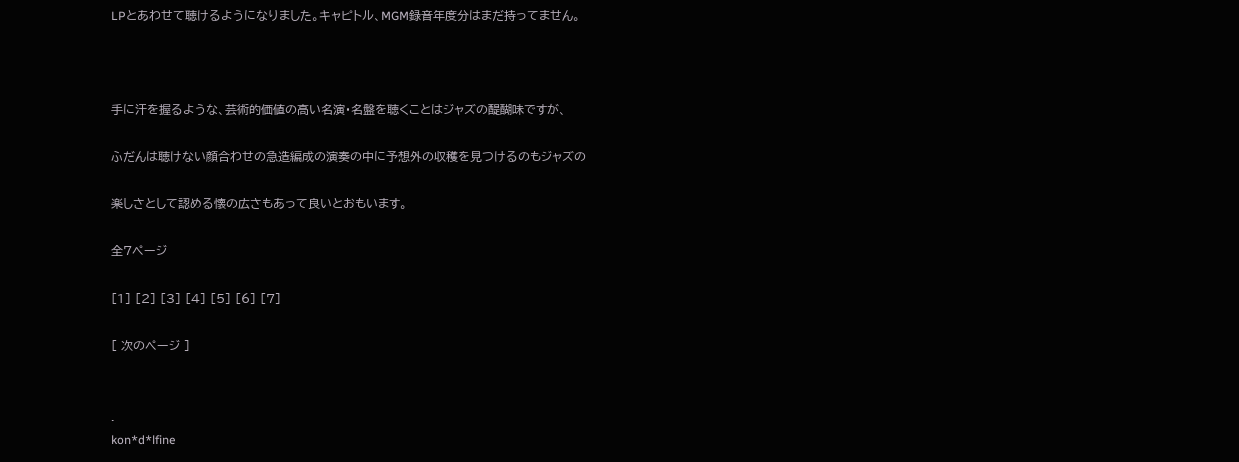LPとあわせて聴けるようになりました。キャピトル、MGM録音年度分はまだ持ってません。



手に汗を握るような、芸術的価値の高い名演・名盤を聴くことはジャズの醍醐味ですが、

ふだんは聴けない顔合わせの急造編成の演奏の中に予想外の収穫を見つけるのもジャズの

楽しさとして認める懐の広さもあって良いとおもいます。

全7ページ

[1] [2] [3] [4] [5] [6] [7]

[ 次のページ ]


.
kon*d*lfine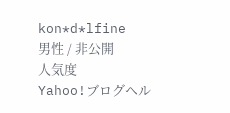kon*d*lfine
男性 / 非公開
人気度
Yahoo!ブログヘル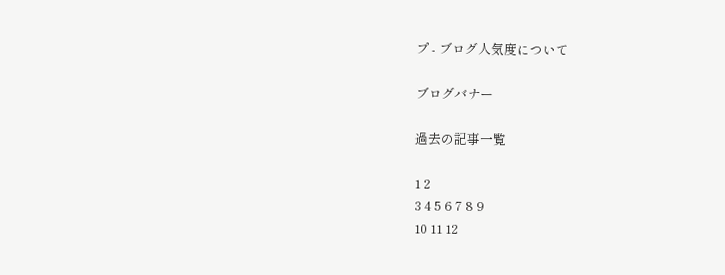プ - ブログ人気度について

ブログバナー

過去の記事一覧

1 2
3 4 5 6 7 8 9
10 11 12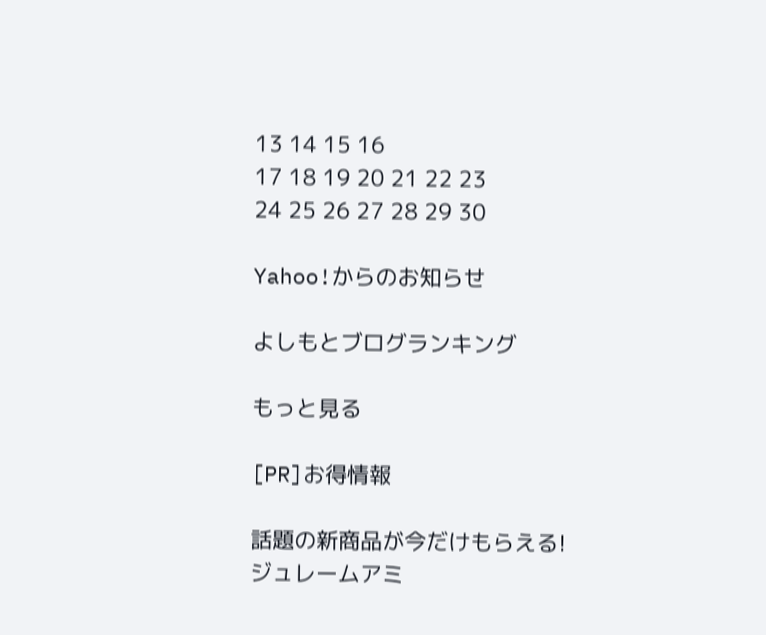13 14 15 16
17 18 19 20 21 22 23
24 25 26 27 28 29 30

Yahoo!からのお知らせ

よしもとブログランキング

もっと見る

[PR]お得情報

話題の新商品が今だけもらえる!
ジュレームアミ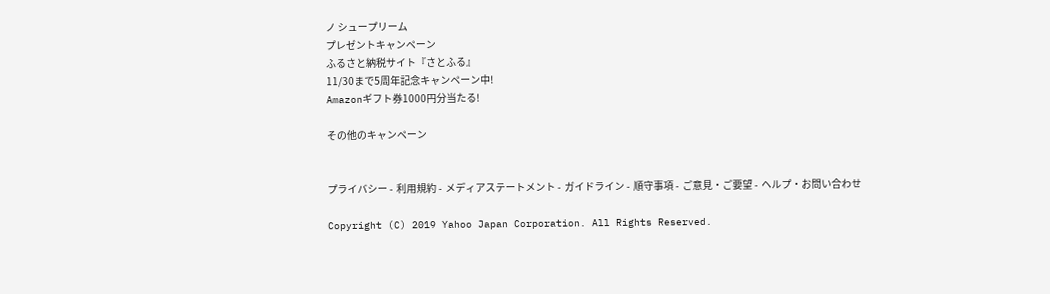ノ シュープリーム
プレゼントキャンペーン
ふるさと納税サイト『さとふる』
11/30まで5周年記念キャンペーン中!
Amazonギフト券1000円分当たる!

その他のキャンペーン


プライバシー -  利用規約 -  メディアステートメント -  ガイドライン -  順守事項 -  ご意見・ご要望 -  ヘルプ・お問い合わせ

Copyright (C) 2019 Yahoo Japan Corporation. All Rights Reserved.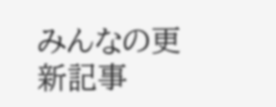みんなの更新記事